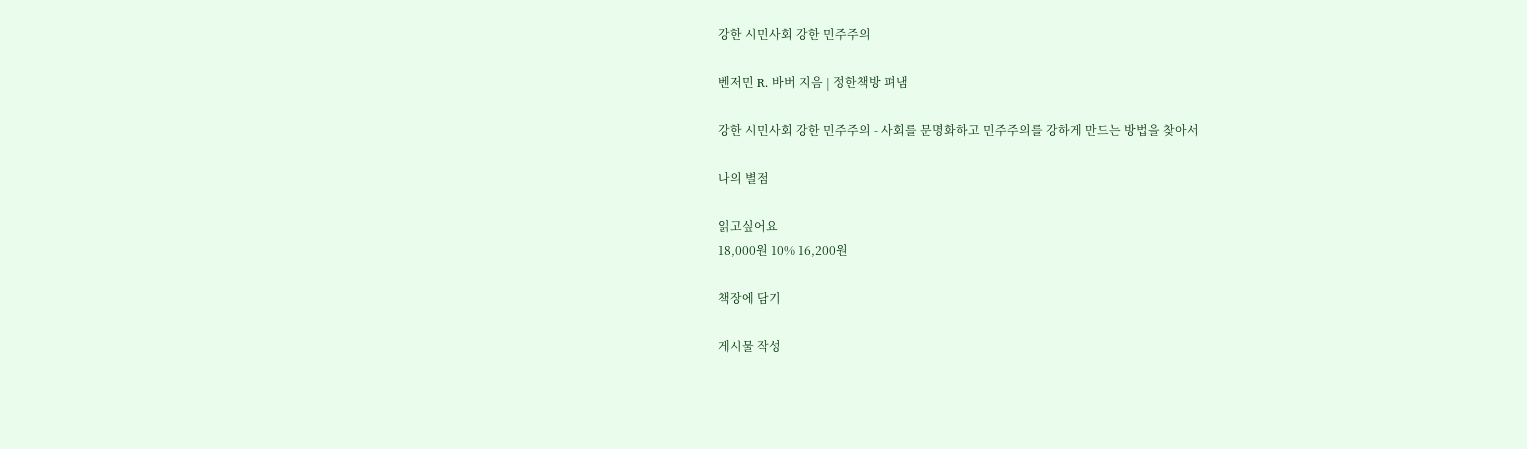강한 시민사회 강한 민주주의

벤저민 R. 바버 지음 | 정한책방 펴냄

강한 시민사회 강한 민주주의 - 사회를 문명화하고 민주주의를 강하게 만드는 방법을 찾아서

나의 별점

읽고싶어요
18,000원 10% 16,200원

책장에 담기

게시물 작성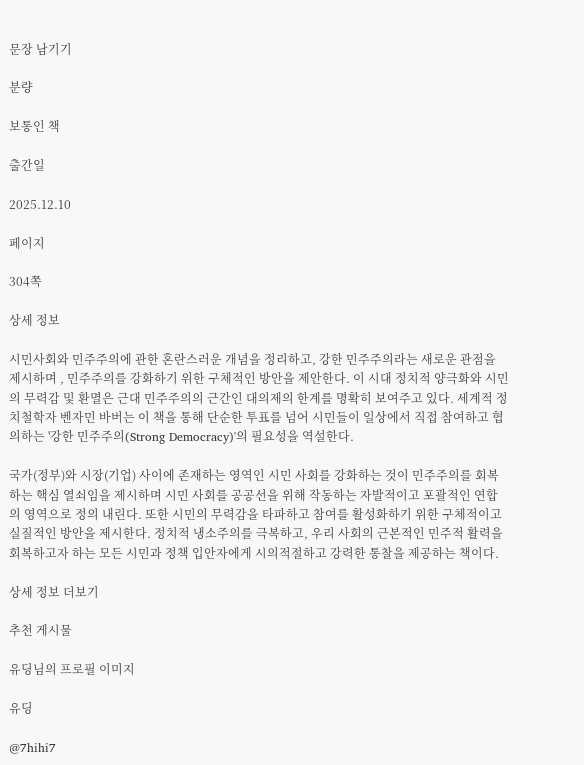문장 남기기

분량

보통인 책

출간일

2025.12.10

페이지

304쪽

상세 정보

시민사회와 민주주의에 관한 혼란스러운 개념을 정리하고, 강한 민주주의라는 새로운 관점을 제시하며 , 민주주의를 강화하기 위한 구체적인 방안을 제안한다. 이 시대 정치적 양극화와 시민의 무력감 및 환멸은 근대 민주주의의 근간인 대의제의 한계를 명확히 보여주고 있다. 세계적 정치철학자 벤자민 바버는 이 책을 통해 단순한 투표를 넘어 시민들이 일상에서 직접 참여하고 협의하는 '강한 민주주의(Strong Democracy)'의 필요성을 역설한다.

국가(정부)와 시장(기업) 사이에 존재하는 영역인 시민 사회를 강화하는 것이 민주주의를 회복하는 핵심 열쇠임을 제시하며 시민 사회를 공공선을 위해 작동하는 자발적이고 포괄적인 연합의 영역으로 정의 내린다. 또한 시민의 무력감을 타파하고 참여를 활성화하기 위한 구체적이고 실질적인 방안을 제시한다. 정치적 냉소주의를 극복하고, 우리 사회의 근본적인 민주적 활력을 회복하고자 하는 모든 시민과 정책 입안자에게 시의적절하고 강력한 통찰을 제공하는 책이다.

상세 정보 더보기

추천 게시물

유딩님의 프로필 이미지

유딩

@7hihi7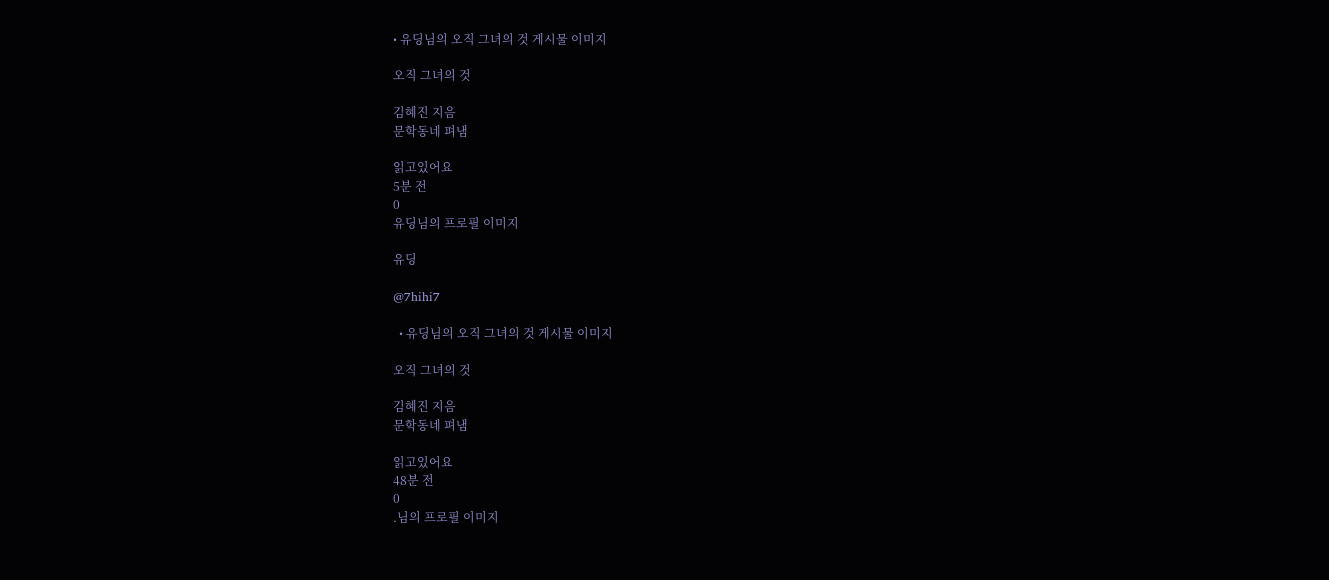• 유딩님의 오직 그녀의 것 게시물 이미지

오직 그녀의 것

김혜진 지음
문학동네 펴냄

읽고있어요
5분 전
0
유딩님의 프로필 이미지

유딩

@7hihi7

  • 유딩님의 오직 그녀의 것 게시물 이미지

오직 그녀의 것

김혜진 지음
문학동네 펴냄

읽고있어요
48분 전
0
.님의 프로필 이미지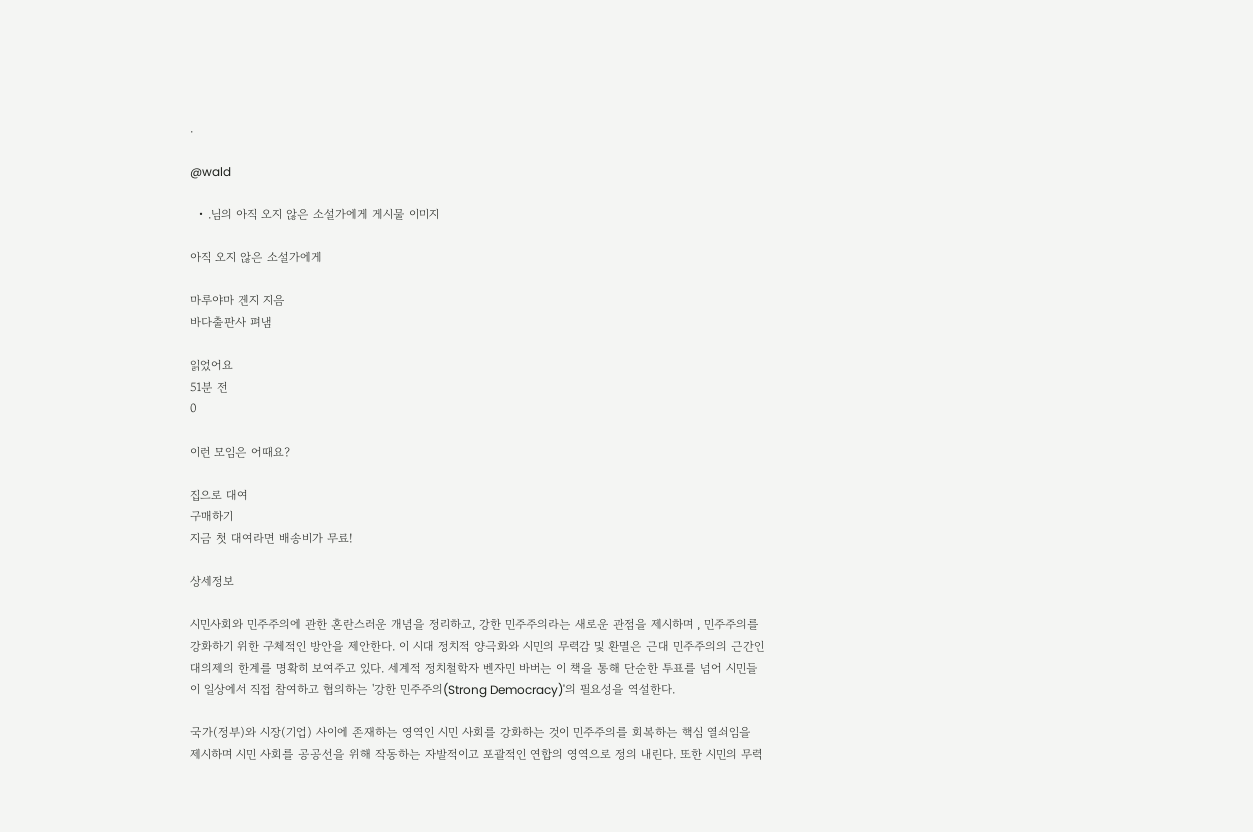.

@wald

  • .님의 아직 오지 않은 소설가에게 게시물 이미지

아직 오지 않은 소설가에게

마루야마 겐지 지음
바다출판사 펴냄

읽었어요
51분 전
0

이런 모임은 어때요?

집으로 대여
구매하기
지금 첫 대여라면 배송비가 무료!

상세정보

시민사회와 민주주의에 관한 혼란스러운 개념을 정리하고, 강한 민주주의라는 새로운 관점을 제시하며 , 민주주의를 강화하기 위한 구체적인 방안을 제안한다. 이 시대 정치적 양극화와 시민의 무력감 및 환멸은 근대 민주주의의 근간인 대의제의 한계를 명확히 보여주고 있다. 세계적 정치철학자 벤자민 바버는 이 책을 통해 단순한 투표를 넘어 시민들이 일상에서 직접 참여하고 협의하는 '강한 민주주의(Strong Democracy)'의 필요성을 역설한다.

국가(정부)와 시장(기업) 사이에 존재하는 영역인 시민 사회를 강화하는 것이 민주주의를 회복하는 핵심 열쇠임을 제시하며 시민 사회를 공공선을 위해 작동하는 자발적이고 포괄적인 연합의 영역으로 정의 내린다. 또한 시민의 무력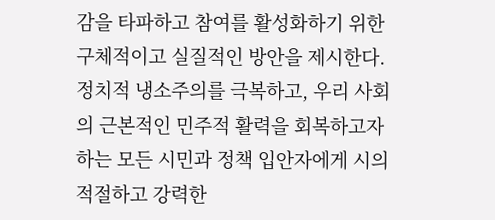감을 타파하고 참여를 활성화하기 위한 구체적이고 실질적인 방안을 제시한다. 정치적 냉소주의를 극복하고, 우리 사회의 근본적인 민주적 활력을 회복하고자 하는 모든 시민과 정책 입안자에게 시의적절하고 강력한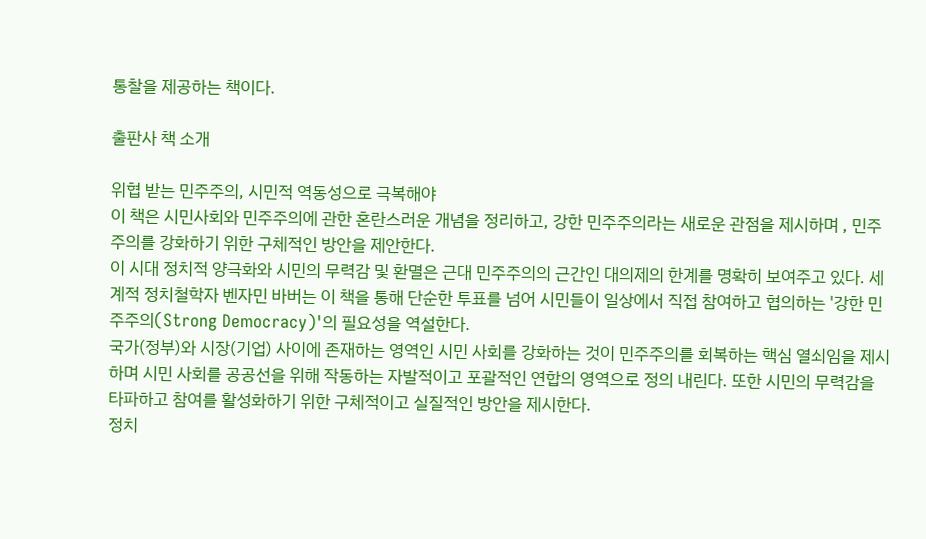통찰을 제공하는 책이다.

출판사 책 소개

위협 받는 민주주의, 시민적 역동성으로 극복해야
이 책은 시민사회와 민주주의에 관한 혼란스러운 개념을 정리하고, 강한 민주주의라는 새로운 관점을 제시하며 , 민주주의를 강화하기 위한 구체적인 방안을 제안한다.
이 시대 정치적 양극화와 시민의 무력감 및 환멸은 근대 민주주의의 근간인 대의제의 한계를 명확히 보여주고 있다. 세계적 정치철학자 벤자민 바버는 이 책을 통해 단순한 투표를 넘어 시민들이 일상에서 직접 참여하고 협의하는 '강한 민주주의(Strong Democracy)'의 필요성을 역설한다.
국가(정부)와 시장(기업) 사이에 존재하는 영역인 시민 사회를 강화하는 것이 민주주의를 회복하는 핵심 열쇠임을 제시하며 시민 사회를 공공선을 위해 작동하는 자발적이고 포괄적인 연합의 영역으로 정의 내린다. 또한 시민의 무력감을 타파하고 참여를 활성화하기 위한 구체적이고 실질적인 방안을 제시한다.
정치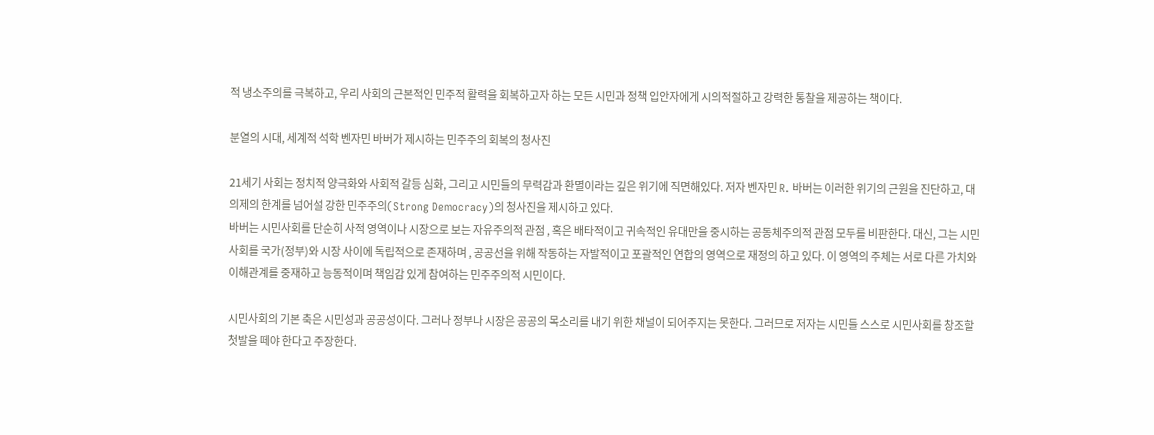적 냉소주의를 극복하고, 우리 사회의 근본적인 민주적 활력을 회복하고자 하는 모든 시민과 정책 입안자에게 시의적절하고 강력한 통찰을 제공하는 책이다.

분열의 시대, 세계적 석학 벤자민 바버가 제시하는 민주주의 회복의 청사진

21세기 사회는 정치적 양극화와 사회적 갈등 심화, 그리고 시민들의 무력감과 환멸이라는 깊은 위기에 직면해있다. 저자 벤자민 R. 바버는 이러한 위기의 근원을 진단하고, 대의제의 한계를 넘어설 강한 민주주의(Strong Democracy)의 청사진을 제시하고 있다.
바버는 시민사회를 단순히 사적 영역이나 시장으로 보는 자유주의적 관점 , 혹은 배타적이고 귀속적인 유대만을 중시하는 공동체주의적 관점 모두를 비판한다. 대신, 그는 시민사회를 국가(정부)와 시장 사이에 독립적으로 존재하며 , 공공선을 위해 작동하는 자발적이고 포괄적인 연합의 영역으로 재정의 하고 있다. 이 영역의 주체는 서로 다른 가치와 이해관계를 중재하고 능동적이며 책임감 있게 참여하는 민주주의적 시민이다.

시민사회의 기본 축은 시민성과 공공성이다. 그러나 정부나 시장은 공공의 목소리를 내기 위한 채널이 되어주지는 못한다. 그러므로 저자는 시민들 스스로 시민사회를 창조할 첫발을 떼야 한다고 주장한다.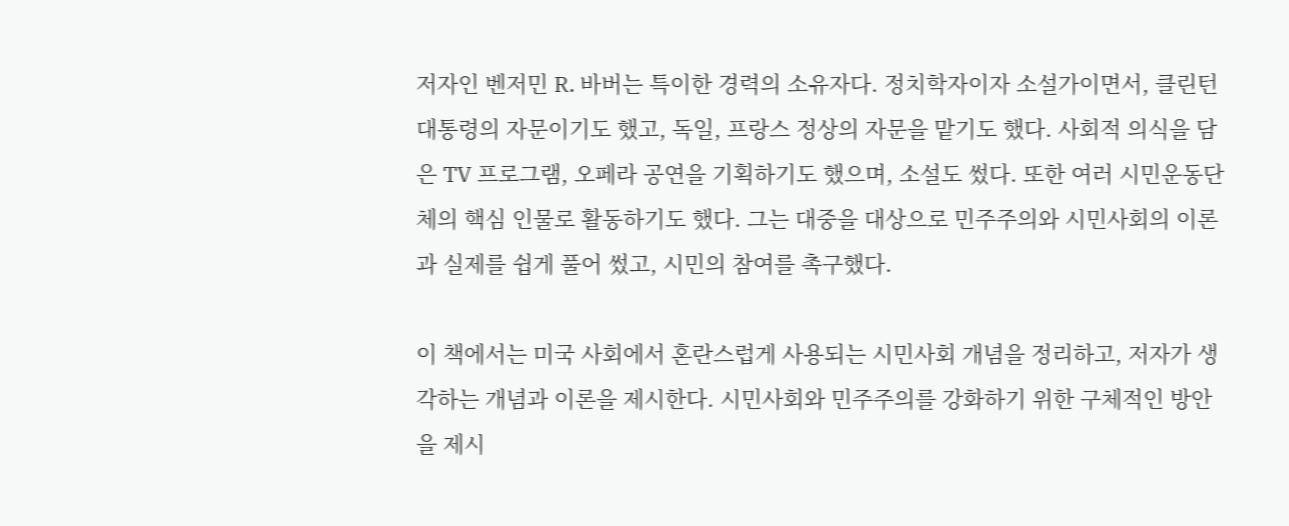저자인 벤저민 R. 바버는 특이한 경력의 소유자다. 정치학자이자 소설가이면서, 클린턴 대통령의 자문이기도 했고, 독일, 프랑스 정상의 자문을 맡기도 했다. 사회적 의식을 담은 TV 프로그램, 오페라 공연을 기획하기도 했으며, 소설도 썼다. 또한 여러 시민운동단체의 핵심 인물로 활동하기도 했다. 그는 대중을 대상으로 민주주의와 시민사회의 이론과 실제를 쉽게 풀어 썼고, 시민의 참여를 촉구했다.

이 책에서는 미국 사회에서 혼란스럽게 사용되는 시민사회 개념을 정리하고, 저자가 생각하는 개념과 이론을 제시한다. 시민사회와 민주주의를 강화하기 위한 구체적인 방안을 제시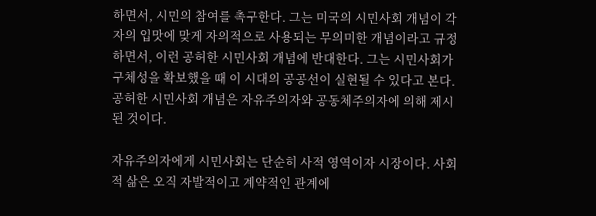하면서, 시민의 참여를 촉구한다. 그는 미국의 시민사회 개념이 각자의 입맛에 맞게 자의적으로 사용되는 무의미한 개념이라고 규정하면서, 이런 공허한 시민사회 개념에 반대한다. 그는 시민사회가 구체성을 확보했을 때 이 시대의 공공선이 실현될 수 있다고 본다. 공허한 시민사회 개념은 자유주의자와 공동체주의자에 의해 제시된 것이다.

자유주의자에게 시민사회는 단순히 사적 영역이자 시장이다. 사회적 삶은 오직 자발적이고 계약적인 관계에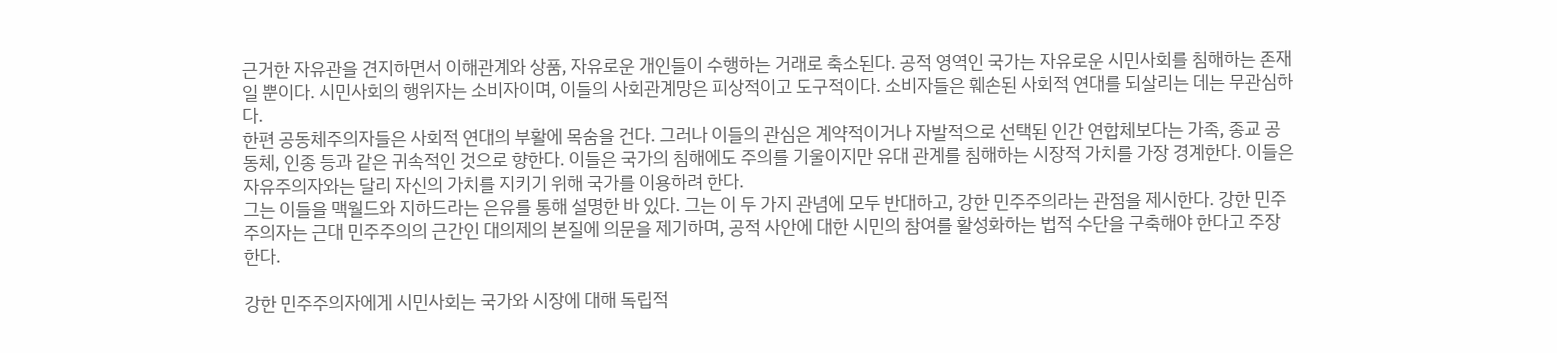근거한 자유관을 견지하면서 이해관계와 상품, 자유로운 개인들이 수행하는 거래로 축소된다. 공적 영역인 국가는 자유로운 시민사회를 침해하는 존재일 뿐이다. 시민사회의 행위자는 소비자이며, 이들의 사회관계망은 피상적이고 도구적이다. 소비자들은 훼손된 사회적 연대를 되살리는 데는 무관심하다.
한편 공동체주의자들은 사회적 연대의 부활에 목숨을 건다. 그러나 이들의 관심은 계약적이거나 자발적으로 선택된 인간 연합체보다는 가족, 종교 공동체, 인종 등과 같은 귀속적인 것으로 향한다. 이들은 국가의 침해에도 주의를 기울이지만 유대 관계를 침해하는 시장적 가치를 가장 경계한다. 이들은 자유주의자와는 달리 자신의 가치를 지키기 위해 국가를 이용하려 한다.
그는 이들을 맥월드와 지하드라는 은유를 통해 설명한 바 있다. 그는 이 두 가지 관념에 모두 반대하고, 강한 민주주의라는 관점을 제시한다. 강한 민주주의자는 근대 민주주의의 근간인 대의제의 본질에 의문을 제기하며, 공적 사안에 대한 시민의 참여를 활성화하는 법적 수단을 구축해야 한다고 주장한다.

강한 민주주의자에게 시민사회는 국가와 시장에 대해 독립적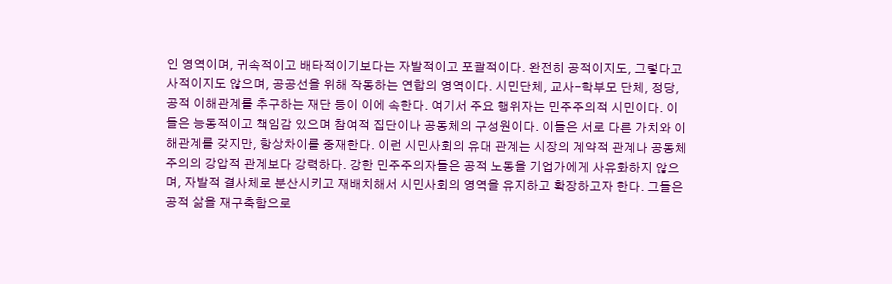인 영역이며, 귀속적이고 배타적이기보다는 자발적이고 포괄적이다. 완전히 공적이지도, 그렇다고 사적이지도 않으며, 공공선을 위해 작동하는 연합의 영역이다. 시민단체, 교사-학부모 단체, 정당, 공적 이해관계를 추구하는 재단 등이 이에 속한다. 여기서 주요 행위자는 민주주의적 시민이다. 이들은 능동적이고 책임감 있으며 참여적 집단이나 공동체의 구성원이다. 이들은 서로 다른 가치와 이해관계를 갖지만, 항상차이를 중재한다. 이런 시민사회의 유대 관계는 시장의 계약적 관계나 공동체주의의 강압적 관계보다 강력하다. 강한 민주주의자들은 공적 노동을 기업가에게 사유화하지 않으며, 자발적 결사체로 분산시키고 재배치해서 시민사회의 영역을 유지하고 확장하고자 한다. 그들은 공적 삶을 재구축함으로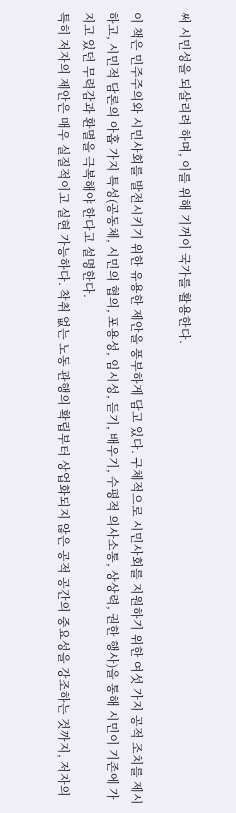써 시민성을 되살리려 하며, 이를 위해 기꺼이 국가를 활용한다.

이 책은 민주주의와 시민사회를 발전시키기 위한 유용한 제안을 풍부하게 담고 있다. 구체적으로 시민사회를 지원하기 위한 여섯 가지 공적 조치를 제시하고, 시민적 담론의 아홉 가지 특성(공동체, 시민의 협의, 포용성, 임시성, 듣기, 배우기, 수평적 의사소통, 상상력, 권한 행사)을 통해 시민이 기존에 가지고 있던 무력감과 환멸을 극복해야 한다고 설명한다.
특히 저자의 제안은 매우 실질적이고 실현 가능하다. 착취 없는 노동 관행의 확립부터 상업화되지 않은 공적 공간의 중요성을 강조하는 것까지, 저자의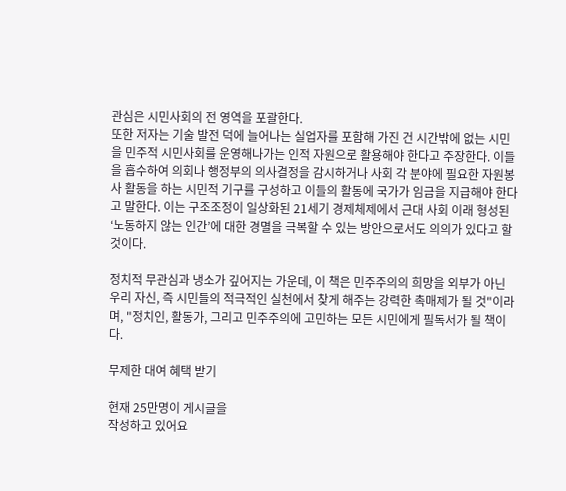관심은 시민사회의 전 영역을 포괄한다.
또한 저자는 기술 발전 덕에 늘어나는 실업자를 포함해 가진 건 시간밖에 없는 시민을 민주적 시민사회를 운영해나가는 인적 자원으로 활용해야 한다고 주장한다. 이들을 흡수하여 의회나 행정부의 의사결정을 감시하거나 사회 각 분야에 필요한 자원봉사 활동을 하는 시민적 기구를 구성하고 이들의 활동에 국가가 임금을 지급해야 한다고 말한다. 이는 구조조정이 일상화된 21세기 경제체제에서 근대 사회 이래 형성된 ‘노동하지 않는 인간’에 대한 경멸을 극복할 수 있는 방안으로서도 의의가 있다고 할 것이다.

정치적 무관심과 냉소가 깊어지는 가운데, 이 책은 민주주의의 희망을 외부가 아닌 우리 자신, 즉 시민들의 적극적인 실천에서 찾게 해주는 강력한 촉매제가 될 것"이라며, "정치인, 활동가, 그리고 민주주의에 고민하는 모든 시민에게 필독서가 될 책이다.

무제한 대여 혜택 받기

현재 25만명이 게시글을
작성하고 있어요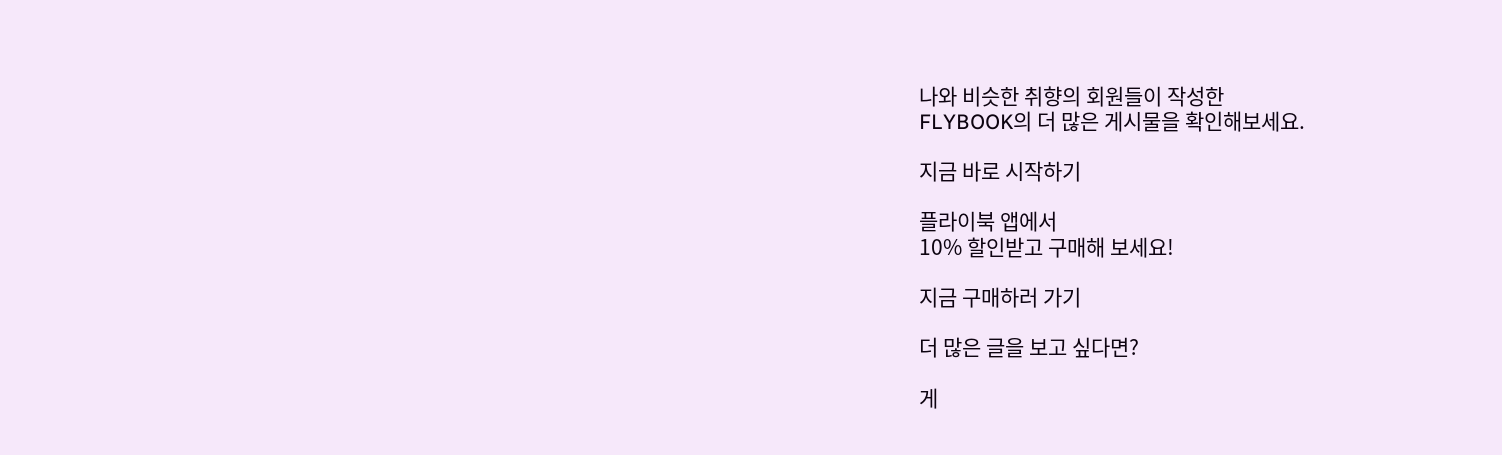나와 비슷한 취향의 회원들이 작성한
FLYBOOK의 더 많은 게시물을 확인해보세요.

지금 바로 시작하기

플라이북 앱에서
10% 할인받고 구매해 보세요!

지금 구매하러 가기

더 많은 글을 보고 싶다면?

게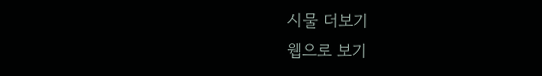시물 더보기
웹으로 보기